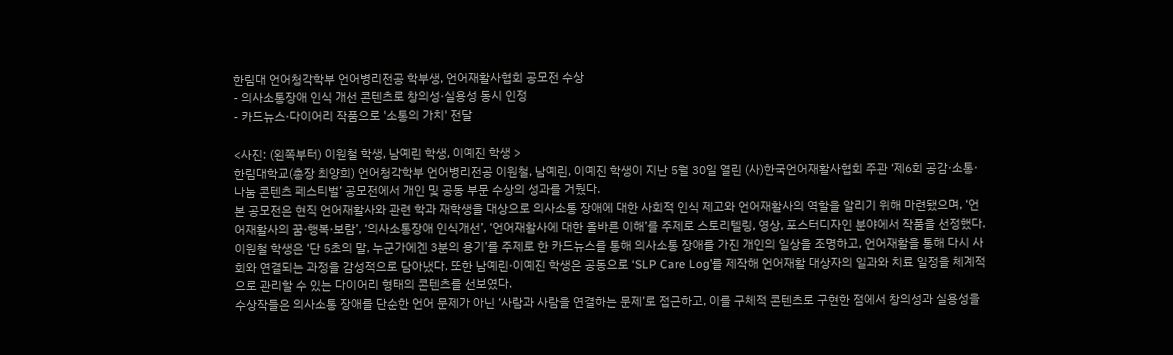한림대 언어청각학부 언어병리전공 학부생, 언어재활사협회 공모전 수상
- 의사소통장애 인식 개선 콘텐츠로 창의성·실용성 동시 인정
- 카드뉴스·다이어리 작품으로 '소통의 가치' 전달

<사진: (왼쪽부터) 이원철 학생, 남예린 학생, 이예진 학생 >
한림대학교(총장 최양희) 언어청각학부 언어병리전공 이원철, 남예린, 이예진 학생이 지난 5월 30일 열린 (사)한국언어재활사협회 주관 ‘제6회 공감·소통·나눔 콘텐츠 페스티벌’ 공모전에서 개인 및 공동 부문 수상의 성과를 거뒀다.
본 공모전은 현직 언어재활사와 관련 학과 재학생을 대상으로 의사소통 장애에 대한 사회적 인식 제고와 언어재활사의 역할을 알리기 위해 마련됐으며, ‘언어재활사의 꿈·행복·보람’, ‘의사소통장애 인식개선’, ‘언어재활사에 대한 올바른 이해’를 주제로 스토리텔링, 영상, 포스터디자인 분야에서 작품을 선정했다.
이원철 학생은 ‘단 5초의 말, 누군가에겐 3분의 용기’를 주제로 한 카드뉴스를 통해 의사소통 장애를 가진 개인의 일상을 조명하고, 언어재활을 통해 다시 사회와 연결되는 과정을 감성적으로 담아냈다. 또한 남예린·이예진 학생은 공동으로 ‘SLP Care Log’를 제작해 언어재활 대상자의 일과와 치료 일정을 체계적으로 관리할 수 있는 다이어리 형태의 콘텐츠를 선보였다.
수상작들은 의사소통 장애를 단순한 언어 문제가 아닌 ‘사람과 사람을 연결하는 문제’로 접근하고, 이를 구체적 콘텐츠로 구현한 점에서 창의성과 실용성을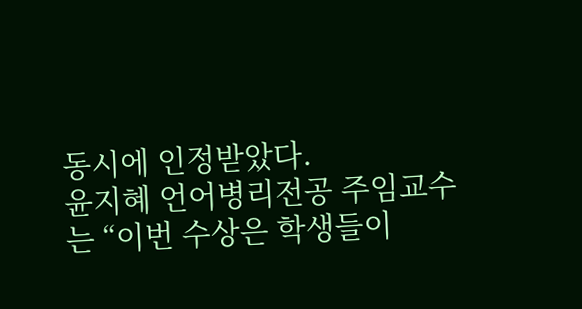동시에 인정받았다.
윤지혜 언어병리전공 주임교수는 “이번 수상은 학생들이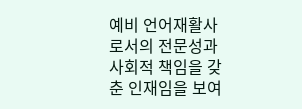예비 언어재활사로서의 전문성과 사회적 책임을 갖춘 인재임을 보여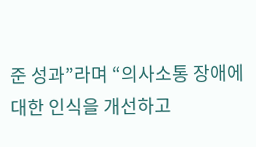준 성과”라며 “의사소통 장애에 대한 인식을 개선하고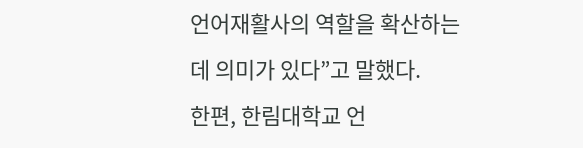언어재활사의 역할을 확산하는 데 의미가 있다”고 말했다.
한편, 한림대학교 언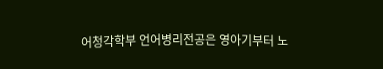어청각학부 언어병리전공은 영아기부터 노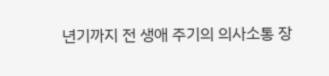년기까지 전 생애 주기의 의사소통 장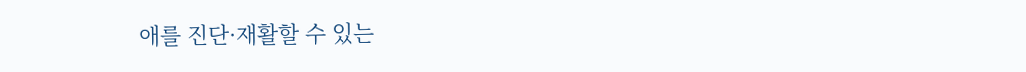애를 진단·재활할 수 있는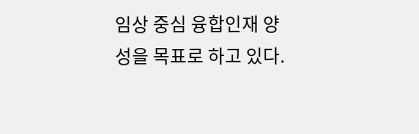임상 중심 융합인재 양성을 목표로 하고 있다.